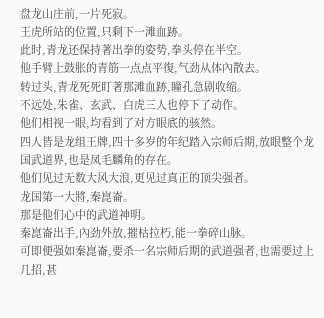盘龙山庄前,一片死寂。
王虎所站的位置,只剩下一滩血跡。
此时,青龙还保持著出拳的姿势,拳头停在半空。
他手臂上鼓胀的青筋一点点平復,气劲从体內散去。
转过头,青龙死死盯著那滩血跡,瞳孔急剧收缩。
不远处,朱雀、玄武、白虎三人也停下了动作。
他们相视一眼,均看到了对方眼底的骇然。
四人皆是龙组王牌,四十多岁的年纪踏入宗师后期,放眼整个龙国武道界,也是凤毛麟角的存在。
他们见过无数大风大浪,更见过真正的顶尖强者。
龙国第一大將,秦崑崙。
那是他们心中的武道神明。
秦崑崙出手,內劲外放,摧枯拉朽,能一拳碎山脉。
可即便强如秦崑崙,要杀一名宗师后期的武道强者,也需要过上几招,甚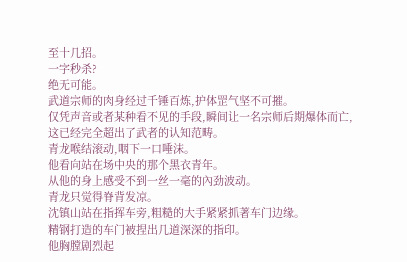至十几招。
一字秒杀?
绝无可能。
武道宗师的肉身经过千锤百炼,护体罡气坚不可摧。
仅凭声音或者某种看不见的手段,瞬间让一名宗师后期爆体而亡,这已经完全超出了武者的认知范畴。
青龙喉结滚动,咽下一口唾沫。
他看向站在场中央的那个黑衣青年。
从他的身上感受不到一丝一毫的內劲波动。
青龙只觉得脊背发凉。
沈镇山站在指挥车旁,粗糙的大手紧紧抓著车门边缘。
精钢打造的车门被捏出几道深深的指印。
他胸膛剧烈起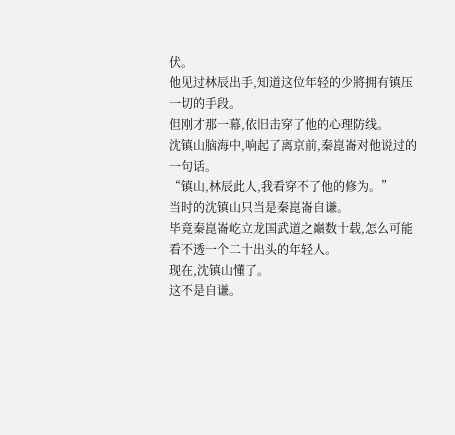伏。
他见过林辰出手,知道这位年轻的少將拥有镇压一切的手段。
但刚才那一幕,依旧击穿了他的心理防线。
沈镇山脑海中,响起了离京前,秦崑崙对他说过的一句话。
“镇山,林辰此人,我看穿不了他的修为。”
当时的沈镇山只当是秦崑崙自谦。
毕竟秦崑崙屹立龙国武道之巔数十载,怎么可能看不透一个二十出头的年轻人。
现在,沈镇山懂了。
这不是自谦。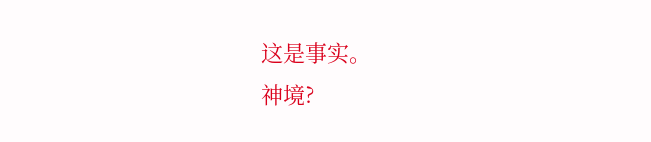这是事实。
神境?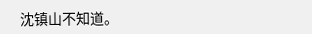沈镇山不知道。